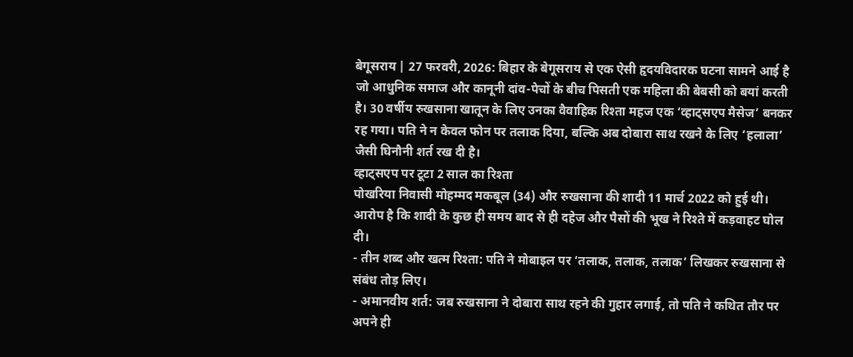बेगूसराय | 27 फरवरी, 2026: बिहार के बेगूसराय से एक ऐसी हृदयविदारक घटना सामने आई है जो आधुनिक समाज और कानूनी दांव-पेचों के बीच पिसती एक महिला की बेबसी को बयां करती है। 30 वर्षीय रुखसाना खातून के लिए उनका वैवाहिक रिश्ता महज एक ‘व्हाट्सएप मैसेज’ बनकर रह गया। पति ने न केवल फोन पर तलाक दिया, बल्कि अब दोबारा साथ रखने के लिए ‘हलाला’ जैसी घिनौनी शर्त रख दी है।
व्हाट्सएप पर टूटा 2 साल का रिश्ता
पोखरिया निवासी मोहम्मद मकबूल (34) और रुखसाना की शादी 11 मार्च 2022 को हुई थी। आरोप है कि शादी के कुछ ही समय बाद से ही दहेज और पैसों की भूख ने रिश्ते में कड़वाहट घोल दी।
- तीन शब्द और खत्म रिश्ता: पति ने मोबाइल पर ‘तलाक, तलाक, तलाक’ लिखकर रुखसाना से संबंध तोड़ लिए।
- अमानवीय शर्त: जब रुखसाना ने दोबारा साथ रहने की गुहार लगाई, तो पति ने कथित तौर पर अपने ही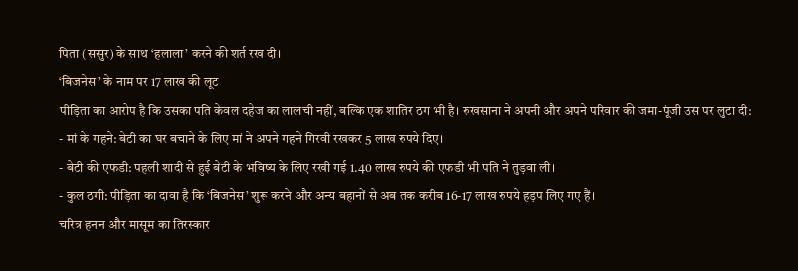पिता (ससुर) के साथ ‘हलाला’ करने की शर्त रख दी।
‘बिजनेस’ के नाम पर 17 लाख की लूट
पीड़िता का आरोप है कि उसका पति केवल दहेज का लालची नहीं, बल्कि एक शातिर ठग भी है। रुखसाना ने अपनी और अपने परिवार की जमा-पूंजी उस पर लुटा दी:
- मां के गहने: बेटी का घर बचाने के लिए मां ने अपने गहने गिरवी रखकर 5 लाख रुपये दिए।
- बेटी की एफडी: पहली शादी से हुई बेटी के भविष्य के लिए रखी गई 1.40 लाख रुपये की एफडी भी पति ने तुड़वा ली।
- कुल ठगी: पीड़िता का दावा है कि ‘बिजनेस’ शुरू करने और अन्य बहानों से अब तक करीब 16-17 लाख रुपये हड़प लिए गए हैं।
चरित्र हनन और मासूम का तिरस्कार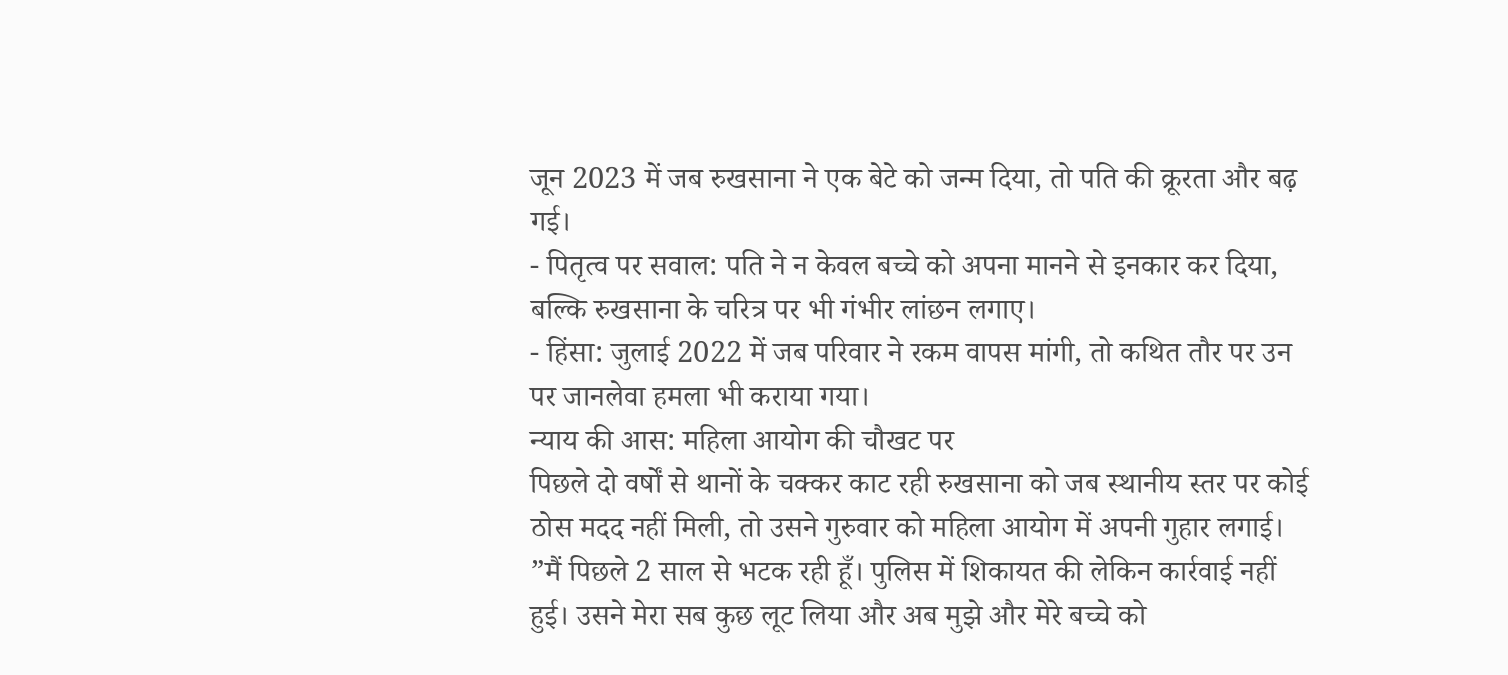जून 2023 में जब रुखसाना ने एक बेटे को जन्म दिया, तो पति की क्रूरता और बढ़ गई।
- पितृत्व पर सवाल: पति ने न केवल बच्चे को अपना मानने से इनकार कर दिया, बल्कि रुखसाना के चरित्र पर भी गंभीर लांछन लगाए।
- हिंसा: जुलाई 2022 में जब परिवार ने रकम वापस मांगी, तो कथित तौर पर उन पर जानलेवा हमला भी कराया गया।
न्याय की आस: महिला आयोग की चौखट पर
पिछले दो वर्षों से थानों के चक्कर काट रही रुखसाना को जब स्थानीय स्तर पर कोई ठोस मदद नहीं मिली, तो उसने गुरुवार को महिला आयोग में अपनी गुहार लगाई।
”मैं पिछले 2 साल से भटक रही हूँ। पुलिस में शिकायत की लेकिन कार्रवाई नहीं हुई। उसने मेरा सब कुछ लूट लिया और अब मुझे और मेरे बच्चे को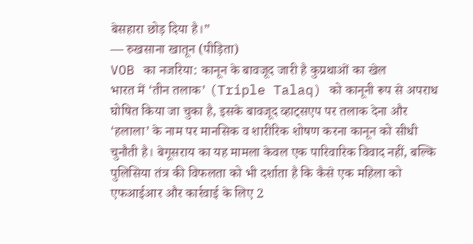बेसहारा छोड़ दिया है।”
— रुखसाना खातून (पीड़िता)
VOB का नजरिया: कानून के बावजूद जारी है कुप्रथाओं का खेल
भारत में ‘तीन तलाक’ (Triple Talaq) को कानूनी रूप से अपराध घोषित किया जा चुका है, इसके बावजूद व्हाट्सएप पर तलाक देना और ‘हलाला’ के नाम पर मानसिक व शारीरिक शोषण करना कानून को सीधी चुनौती है। बेगूसराय का यह मामला केवल एक पारिवारिक विवाद नहीं, बल्कि पुलिसिया तंत्र की विफलता को भी दर्शाता है कि कैसे एक महिला को एफआईआर और कार्रवाई के लिए 2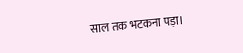साल तक भटकना पड़ा।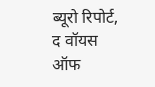ब्यूरो रिपोर्ट, द वॉयस ऑफ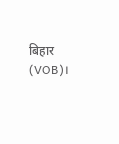बिहार (VOB)।